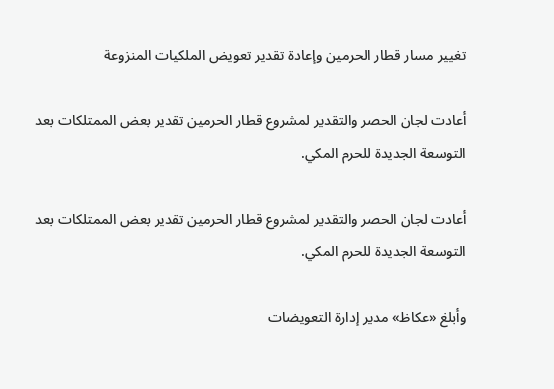تغيير مسار قطار الحرمين وإعادة تقدير تعويض الملكيات المنزوعة

أعادت لجان الحصر والتقدير لمشروع قطار الحرمين تقدير بعض الممتلكات بعد التوسعة الجديدة للحرم المكي.

أعادت لجان الحصر والتقدير لمشروع قطار الحرمين تقدير بعض الممتلكات بعد التوسعة الجديدة للحرم المكي.

وأبلغ «عكاظ» مدير إدارة التعويضات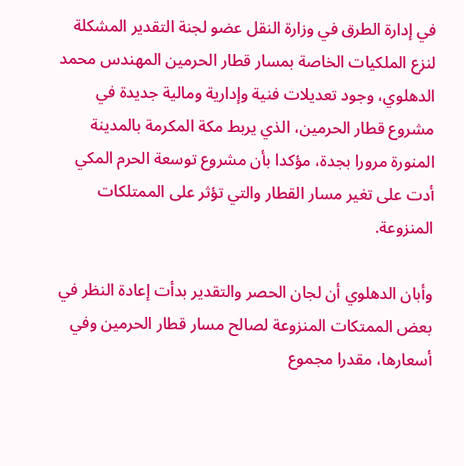في إدارة الطرق في وزارة النقل عضو لجنة التقدير المشكلة لنزع الملكيات الخاصة بمسار قطار الحرمين المهندس محمد الدهلوي، وجود تعديلات فنية وإدارية ومالية جديدة في مشروع قطار الحرمين، الذي يربط مكة المكرمة بالمدينة المنورة مرورا بجدة، مؤكدا بأن مشروع توسعة الحرم المكي أدت على تغير مسار القطار والتي تؤثر على الممتلكات المنزوعة.

وأبان الدهلوي أن لجان الحصر والتقدير بدأت إعادة النظر في بعض الممتكات المنزوعة لصالح مسار قطار الحرمين وفي أسعارها، مقدرا مجموع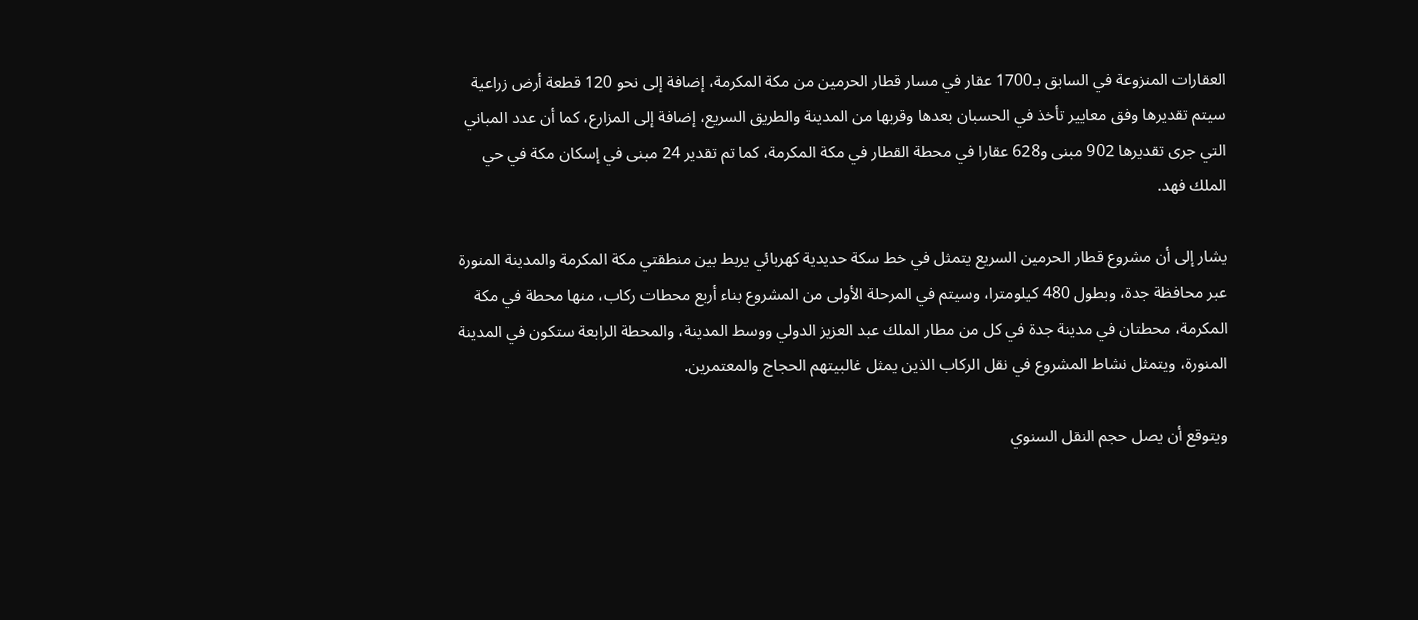العقارات المنزوعة في السابق بـ1700 عقار في مسار قطار الحرمين من مكة المكرمة، إضافة إلى نحو 120 قطعة أرض زراعية سيتم تقديرها وفق معايير تأخذ في الحسبان بعدها وقربها من المدينة والطريق السريع، إضافة إلى المزارع، كما أن عدد المباني التي جرى تقديرها 902 مبنى و628 عقارا في محطة القطار في مكة المكرمة، كما تم تقدير 24 مبنى في إسكان مكة في حي الملك فهد.

يشار إلى أن مشروع قطار الحرمين السريع يتمثل في خط سكة حديدية كهربائي يربط بين منطقتي مكة المكرمة والمدينة المنورة عبر محافظة جدة، وبطول 480 كيلومترا، وسيتم في المرحلة الأولى من المشروع بناء أربع محطات ركاب، منها محطة في مكة المكرمة، محطتان في مدينة جدة في كل من مطار الملك عبد العزيز الدولي ووسط المدينة، والمحطة الرابعة ستكون في المدينة المنورة، ويتمثل نشاط المشروع في نقل الركاب الذين يمثل غالبيتهم الحجاج والمعتمرين.

ويتوقع أن يصل حجم النقل السنوي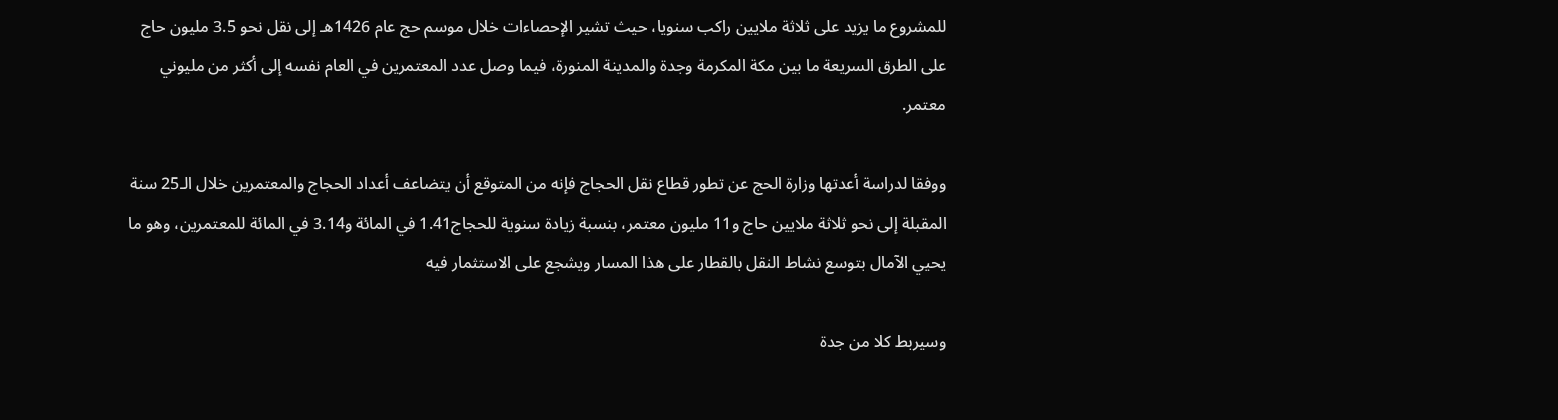للمشروع ما يزيد على ثلاثة ملايين راكب سنويا، حيث تشير الإحصاءات خلال موسم حج عام 1426هـ إلى نقل نحو 3.5 مليون حاج على الطرق السريعة ما بين مكة المكرمة وجدة والمدينة المنورة، فيما وصل عدد المعتمرين في العام نفسه إلى أكثر من مليوني معتمر.

ووفقا لدراسة أعدتها وزارة الحج عن تطور قطاع نقل الحجاج فإنه من المتوقع أن يتضاعف أعداد الحجاج والمعتمرين خلال الـ25 سنة المقبلة إلى نحو ثلاثة ملايين حاج و11 مليون معتمر، بنسبة زيادة سنوية للحجاج1.41 في المائة و3.14 في المائة للمعتمرين، وهو ما يحيي الآمال بتوسع نشاط النقل بالقطار على هذا المسار ويشجع على الاستثمار فيه

وسيربط كلا من جدة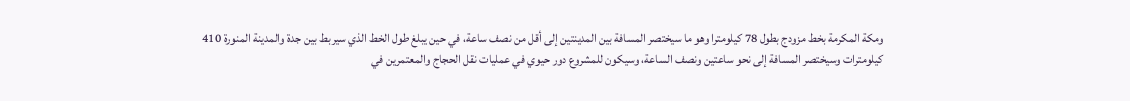ومكة المكرمة بخط مزودج بطول 78 كيلومترا وهو ما سيختصر المسافة بين المدينتين إلى أقل من نصف ساعة، في حين يبلغ طول الخط الذي سيربط بين جدة والمدينة المنورة 410 كيلومترات وسيختصر المسافة إلى نحو ساعتين ونصف الساعة، وسيكون للمشروع دور حيوي في عمليات نقل الحجاج والمعتمرين في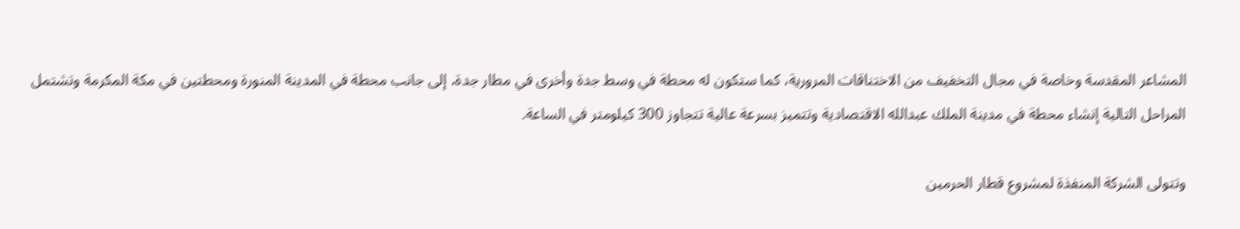المشاعر المقدسة وخاصة في مجال التخفيف من الاختناقات المرورية، كما ستكون له محطة في وسط جدة وأخرى في مطار جدة، إلى جانب محطة في المدينة المنورة ومحطتين في مكة المكرمة وتشتمل المراحل التالية إنشاء محطة في مدينة الملك عبدالله الاقتصادية وتتميز بسرعة عالية تتجاوز 300 كيلومتر في الساعة.

وتتولى الشركة المنفذة لمشروع قطار الحرمين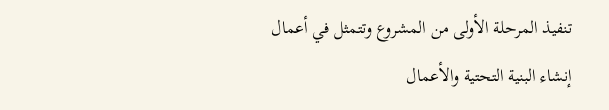تنفيذ المرحلة الأولى من المشروع وتتمثل في أعمال إنشاء البنية التحتية والأعمال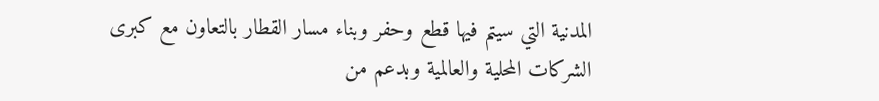المدنية التي سيتم فيها قطع وحفر وبناء مسار القطار بالتعاون مع كبرى الشركات المحلية والعالمية وبدعم من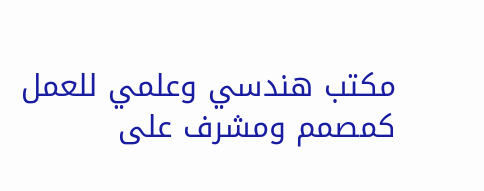مكتب هندسي وعلمي للعمل كمصمم ومشرف على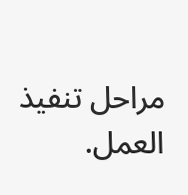مراحل تنفيذ العمل.